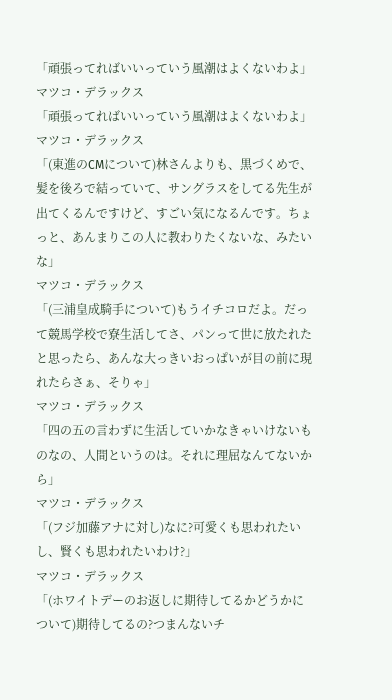「頑張ってればいいっていう風潮はよくないわよ」
マツコ・デラックス
「頑張ってればいいっていう風潮はよくないわよ」
マツコ・デラックス
「(東進のCMについて)林さんよりも、黒づくめで、髪を後ろで結っていて、サングラスをしてる先生が出てくるんですけど、すごい気になるんです。ちょっと、あんまりこの人に教わりたくないな、みたいな」
マツコ・デラックス
「(三浦皇成騎手について)もうイチコロだよ。だって競馬学校で寮生活してさ、パンって世に放たれたと思ったら、あんな大っきいおっぱいが目の前に現れたらさぁ、そりゃ」
マツコ・デラックス
「四の五の言わずに生活していかなきゃいけないものなの、人間というのは。それに理屈なんてないから」
マツコ・デラックス
「(フジ加藤アナに対し)なに?可愛くも思われたいし、賢くも思われたいわけ?」
マツコ・デラックス
「(ホワイトデーのお返しに期待してるかどうかについて)期待してるの?つまんないチ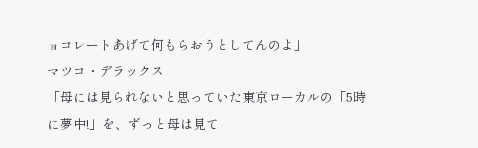ョコレートあげて何もらおうとしてんのよ」
マツコ・デラックス
「母には見られないと思っていた東京ローカルの「5時に夢中!」を、ずっと母は見て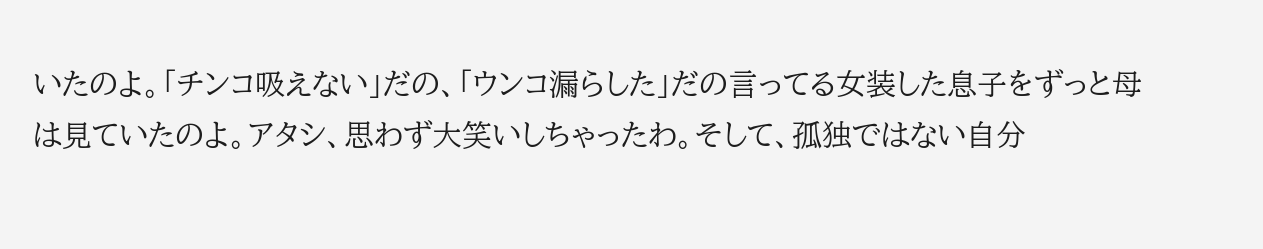いたのよ。「チンコ吸えない」だの、「ウンコ漏らした」だの言ってる女装した息子をずっと母は見ていたのよ。アタシ、思わず大笑いしちゃったわ。そして、孤独ではない自分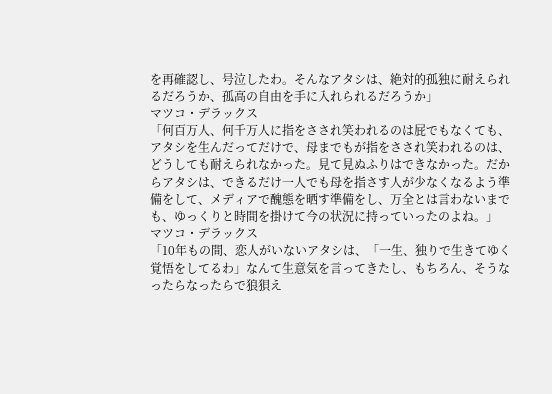を再確認し、号泣したわ。そんなアタシは、絶対的孤独に耐えられるだろうか、孤高の自由を手に入れられるだろうか」
マツコ・デラックス
「何百万人、何千万人に指をさされ笑われるのは屁でもなくても、アタシを生んだってだけで、母までもが指をさされ笑われるのは、どうしても耐えられなかった。見て見ぬふりはできなかった。だからアタシは、できるだけ一人でも母を指さす人が少なくなるよう準備をして、メディアで醜態を晒す準備をし、万全とは言わないまでも、ゆっくりと時間を掛けて今の状況に持っていったのよね。」
マツコ・デラックス
「10年もの間、恋人がいないアタシは、「一生、独りで生きてゆく覚悟をしてるわ」なんて生意気を言ってきたし、もちろん、そうなったらなったらで狼狽え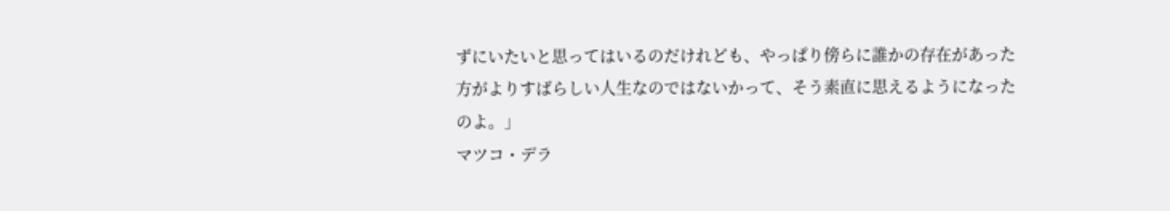ずにいたいと思ってはいるのだけれども、やっぱり傍らに誰かの存在があった方がよりすばらしい人生なのではないかって、そう素直に思えるようになったのよ。」
マツコ・デラ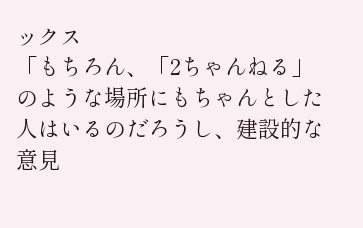ックス
「もちろん、「2ちゃんねる」のような場所にもちゃんとした人はいるのだろうし、建設的な意見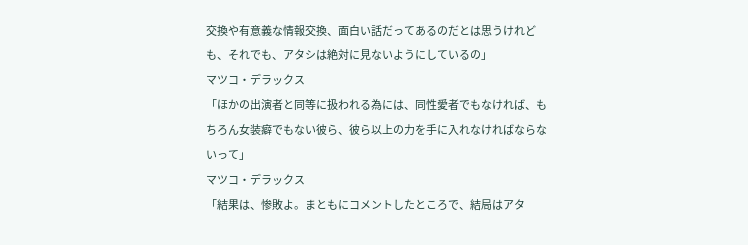交換や有意義な情報交換、面白い話だってあるのだとは思うけれども、それでも、アタシは絶対に見ないようにしているの」
マツコ・デラックス
「ほかの出演者と同等に扱われる為には、同性愛者でもなければ、もちろん女装癖でもない彼ら、彼ら以上の力を手に入れなければならないって」
マツコ・デラックス
「結果は、惨敗よ。まともにコメントしたところで、結局はアタ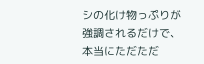シの化け物っぷりが強調されるだけで、本当にただただ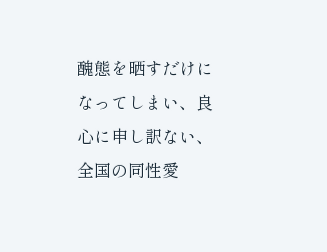醜態を晒すだけになってしまい、良心に申し訳ない、全国の同性愛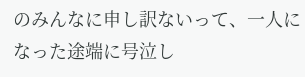のみんなに申し訳ないって、一人になった途端に号泣し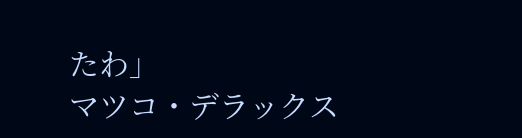たわ」
マツコ・デラックス